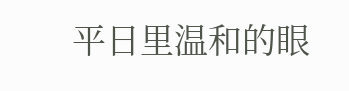平日里温和的眼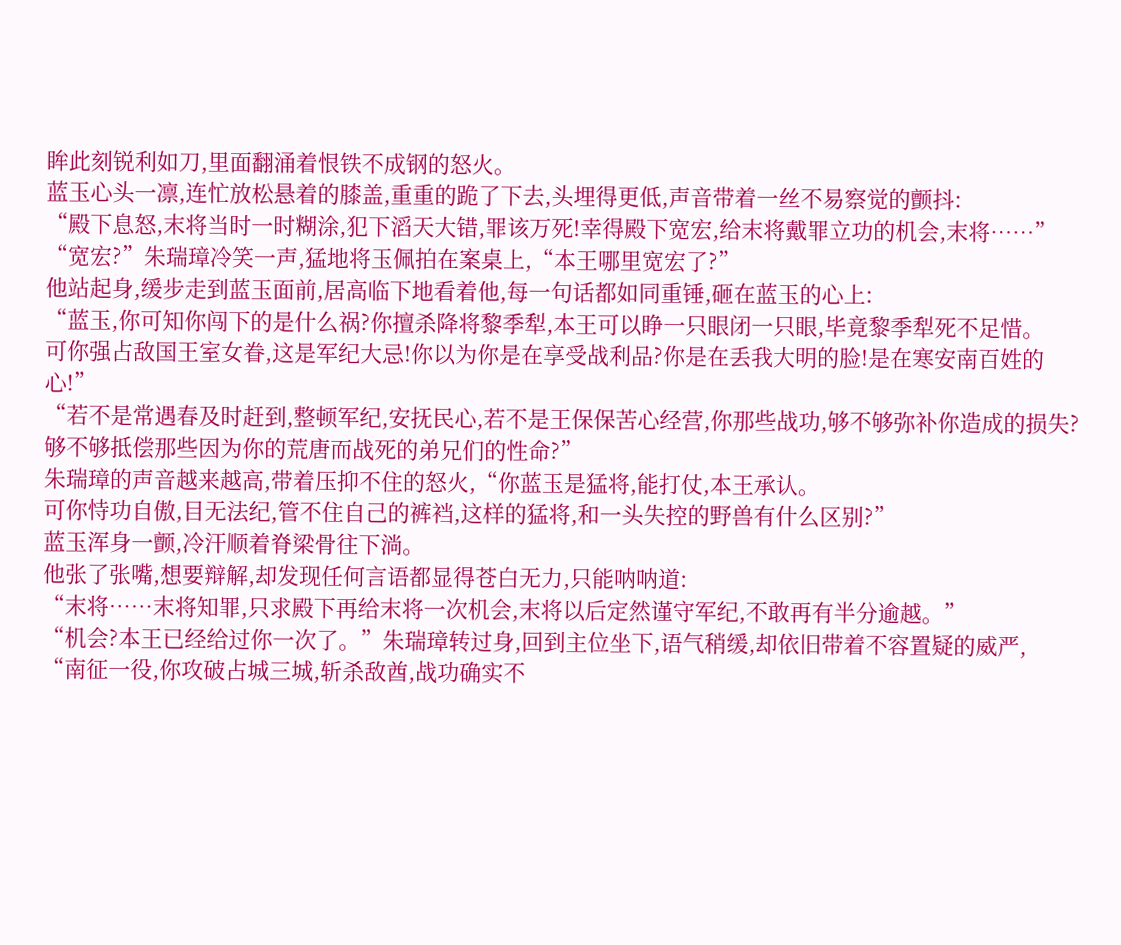眸此刻锐利如刀,里面翻涌着恨铁不成钢的怒火。
蓝玉心头一凛,连忙放松悬着的膝盖,重重的跪了下去,头埋得更低,声音带着一丝不易察觉的颤抖:
“殿下息怒,末将当时一时糊涂,犯下滔天大错,罪该万死!幸得殿下宽宏,给末将戴罪立功的机会,末将……”
“宽宏?”朱瑞璋冷笑一声,猛地将玉佩拍在案桌上,“本王哪里宽宏了?”
他站起身,缓步走到蓝玉面前,居高临下地看着他,每一句话都如同重锤,砸在蓝玉的心上:
“蓝玉,你可知你闯下的是什么祸?你擅杀降将黎季犁,本王可以睁一只眼闭一只眼,毕竟黎季犁死不足惜。
可你强占敌国王室女眷,这是军纪大忌!你以为你是在享受战利品?你是在丢我大明的脸!是在寒安南百姓的心!”
“若不是常遇春及时赶到,整顿军纪,安抚民心,若不是王保保苦心经营,你那些战功,够不够弥补你造成的损失?够不够抵偿那些因为你的荒唐而战死的弟兄们的性命?”
朱瑞璋的声音越来越高,带着压抑不住的怒火,“你蓝玉是猛将,能打仗,本王承认。
可你恃功自傲,目无法纪,管不住自己的裤裆,这样的猛将,和一头失控的野兽有什么区别?”
蓝玉浑身一颤,冷汗顺着脊梁骨往下淌。
他张了张嘴,想要辩解,却发现任何言语都显得苍白无力,只能呐呐道:
“末将……末将知罪,只求殿下再给末将一次机会,末将以后定然谨守军纪,不敢再有半分逾越。”
“机会?本王已经给过你一次了。”朱瑞璋转过身,回到主位坐下,语气稍缓,却依旧带着不容置疑的威严,
“南征一役,你攻破占城三城,斩杀敌酋,战功确实不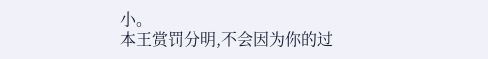小。
本王赏罚分明,不会因为你的过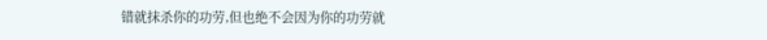错就抹杀你的功劳,但也绝不会因为你的功劳就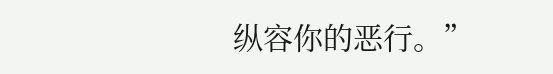纵容你的恶行。”